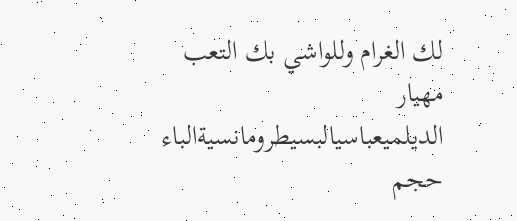لك الغرام وللواشي بك التعب
مهيار الديلميعباسيالبسيطرومانسيةالباء
حجم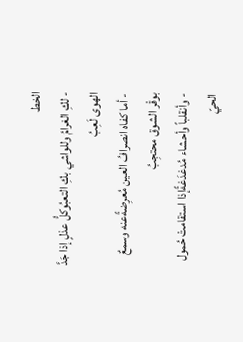الخط
- لكِ الغرامُ وللواشي بكِ التعبُوكلُّ عذلٍ إذا جَدَّ الهوى لَعِبُ
- أما كفاه انصرافُ العين مُعرِضةًعنه وسمعٌ بوقْر الشوق محتجِبُ
- وأنقلباً وأحشاء مُدغدَغةًإذا استقامتْ حُمول الحيّ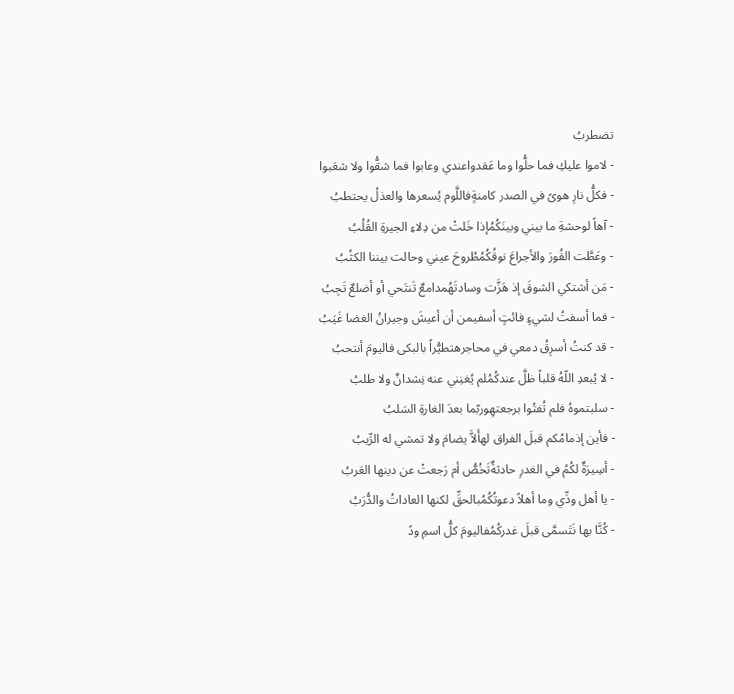تضطربُ
- لاموا عليكِ فما حلُّوا وما عَقدواعندي وعابوا فما شقُّوا ولا شعَبوا
- فكلُّ نارِ هوىً في الصدر كامنةٍفاللَّوم يُسعرها والعذلُ يحتطبُ
- آهاً لوحشةِ ما بيني وبينَكُمُإذا خَلتْ من دِلاءِ الجيرةِ القُلُبُ
- وعَطَّت القُورَ والأجراعَ نوقُكُمُطُروحَ عيني وحالت بيننا الكثُبُ
- مَن أشتكي الشوقَ إذ هَزَّت وسادتَهُمدامعٌ تَنتَحي أو أضلعٌ تَجِبُ
- فما أسفتُ لشيءٍ فائتٍ أسفيمن أن أعيشَ وجيرانُ الغضا غَيَبُ
- قد كنتُ أسرِقُ دمعي في محاجرهتطيُّراً بالبكى فاليومَ أنتحبُ
- لا يُبعدِ اللّهُ قلباً ظلَّ عندكُمُلم يُغنِني عنه نِشدانٌ ولا طلبُ
- سلبتموهُ فلم تُفتُوا برجعتهِوربّما بعدَ الغارةِ السَلبُ
- فأين إذمامُكم قبلَ الفراق لهأَلاَّ يضامَ ولا تمشي له الرِّيبُ
- أسِيرَةٌ لكُمُ في الغدرِ حادثةٌتَخُصُّ أم رَجعتْ عن دينها العَربُ
- يا أهل ودِّي وما أهلاً دعوتُكُمُبالحقِّ لكنها العاداتُ والدُّرَبُ
- كُنَّا بها نَتَسمَّى قبلَ غدركُمُفاليومَ كلُّ اسمِ ودً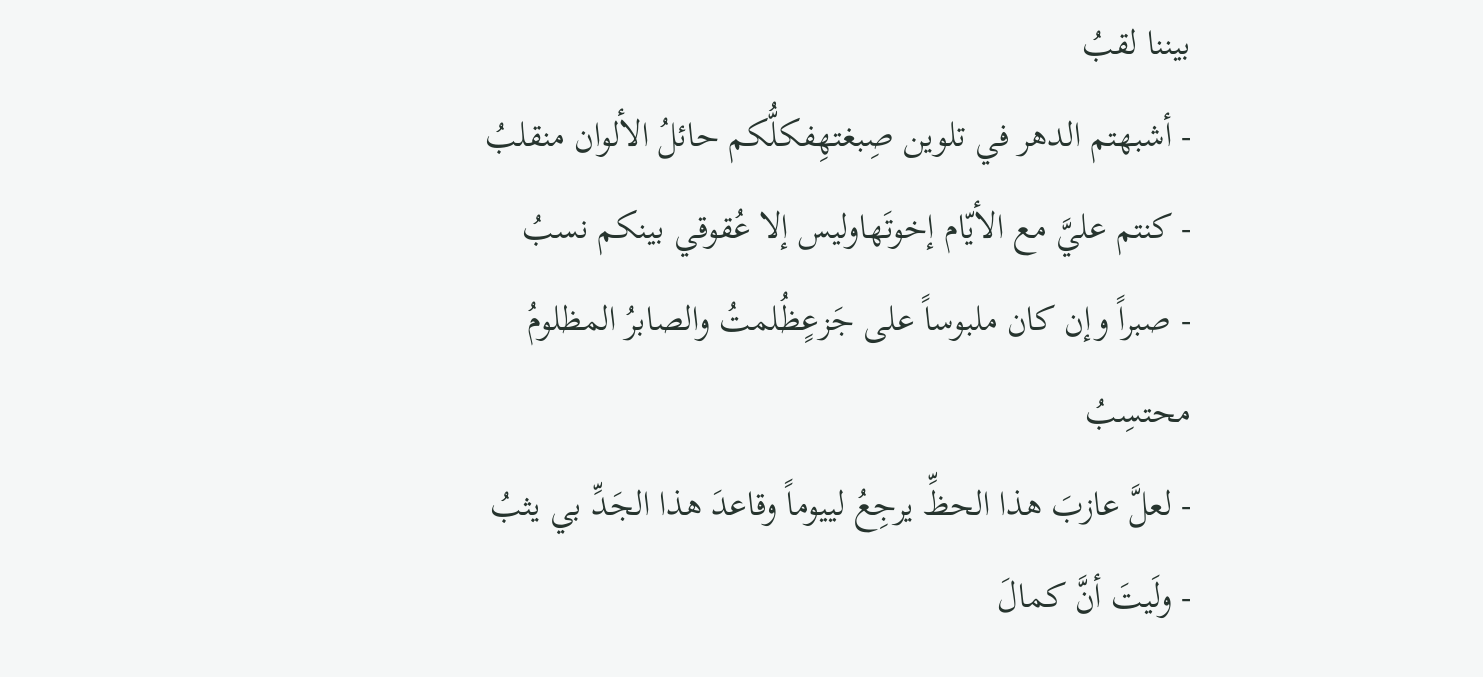بيننا لقبُ
- أشبهتم الدهر في تلوين صِبغتهِفكلُّكم حائلُ الألوان منقلبُ
- كنتم عليَّ مع الأيّام إخوتَهاوليس إلا عُقوقي بينكم نسبُ
- صبراً وإن كان ملبوساً على جَزعٍظُلمتُ والصابرُ المظلومُ محتسِبُ
- لعلَّ عازبَ هذا الحظِّ يرجِعُ لييوماً وقاعدَ هذا الجَدِّ بي يثبُ
- ولَيتَ أنَّ كمالَ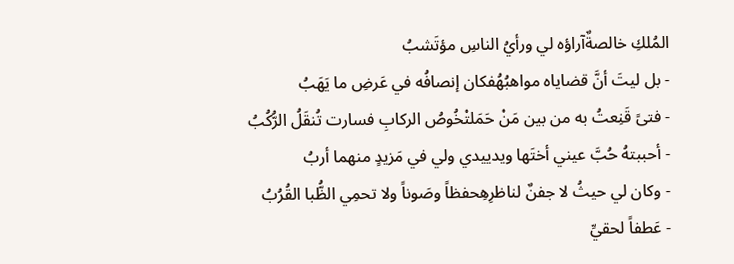المُلكِ خالصةٌآراؤه لي ورأيُ الناسِ مؤتَشبُ
- بل ليتَ أنَّ قضاياه مواهبُهُفكان إنصافُه في عَرضِ ما يَهَبُ
- فتىً قَنِعتُ به من بين مَنْ حَمَلتْخُوصُ الركابِ فسارت تُنقَلُ الرُّكُبُ
- أحببتهُ حُبَّ عيني أختَها ويدييدي ولي في مَزيدٍ منهما أربُ
- وكان لي حيثُ لا جفنٌ لناظرِهِحفظاً وصَوناً ولا تحمِي الظُّبا القُرُبُ
- عَطفاً لحقيِّ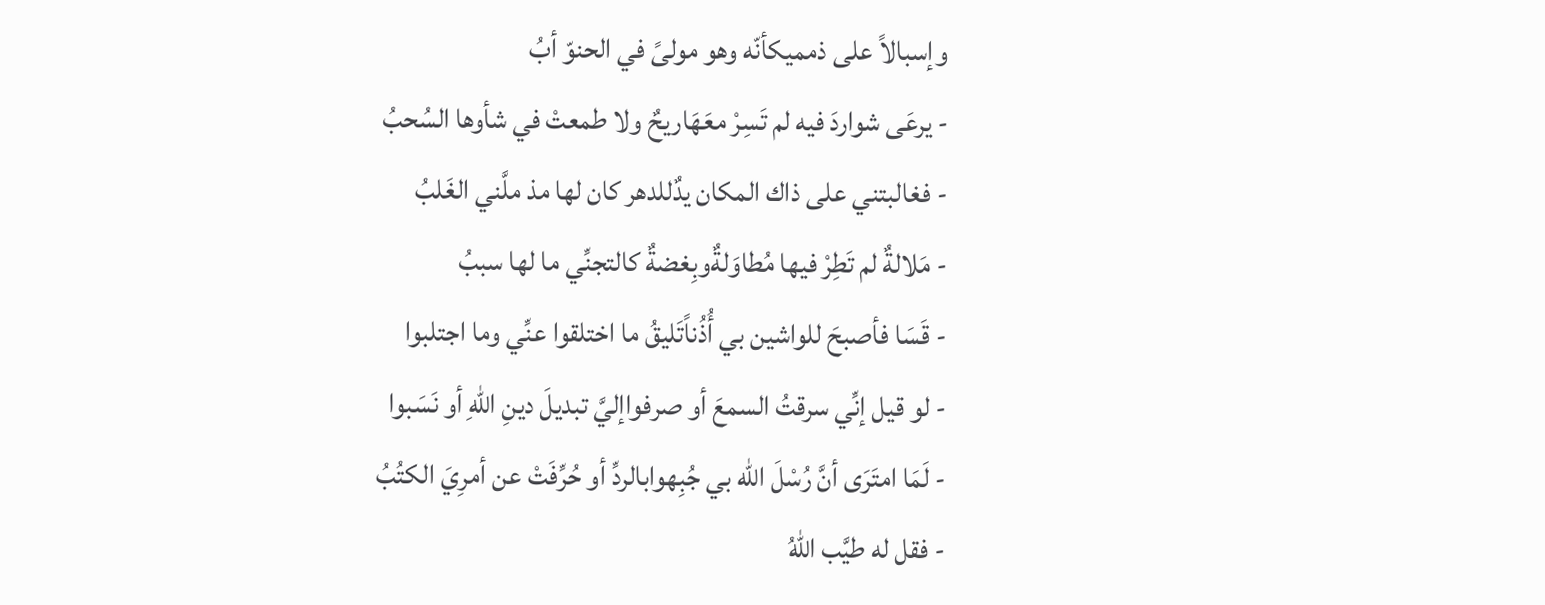وإسبالاً على ذمميكأنّه وهو مولىً في الحنوّ أبُ
- يرعَى شواردَ فيه لم تَسِرْ معَهَاريحٌ ولا طمعتْ في شأوها السُحبُ
- فغالبتني على ذاك المكان يدٌللدهر كان لها مذ ملَّني الغَلبُ
- مَلالةٌ لم تَطِرْ فيها مُطاوَلةٌوبِغضةٌ كالتجنِّي ما لها سببُ
- قَسَا فأصبحَ للواشين بي أُذُناًتَليقُ ما اختلقوا عنِّي وما اجتلبوا
- لو قيل إنِّي سرقتُ السمعَ أو صرفواإليَّ تبديلَ دينِ اللهِ أو نَسَبوا
- لَمَا امتَرَى أنَّ رُسْلَ اللّه بي جُبِهوابالردِّ أو حُرِّفَتْ عن أمرِيَ الكتُبُ
- فقل له طيَّب اللّهُ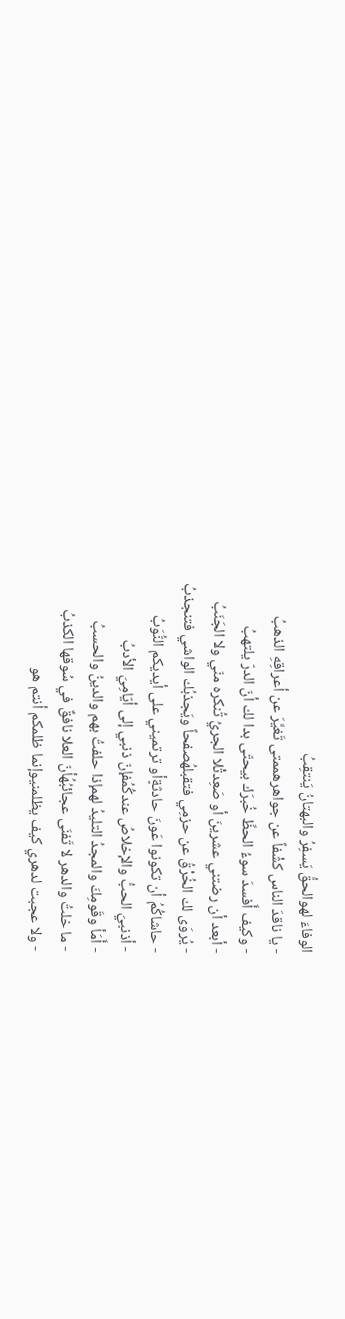الوفاءَ لهوالحقُّ يَسفِرُ والبهتانُ يَنتقِبُ
- يا ناقدَ الناس كشْفاً عن جواهرهممتى تَغيَّرَ عن أعراقِهِ الذهبُ
- وكيف أَفسدَ سوءُ الحظِّ خُبرَك بيحتّى بدا لك أنّ الدرّ يلتهبُ
- أبعد أن رضتني عشرينَ أو صَعِدتْلا الجريُ تُنكره منّي ولا الجَنَبُ
- يُروَى لك الخُرْقُ عن حزمِي فتقبلهُصفحاً ويَجذبُك الواشي فتنجذبُ
- حاشاكُمُ أن تكونوا عَونَ حادثةٍأو ترتميني على أيديكم النُّوَبُ
- أذنبيَ الحبُّ والإخلاصُ عندكُمُفإنّ ذنبي إلى أيّامِيَ الأدبُ
- أَمَأ وقَومِكَ والمجدُ التليدُ لهمإذا حلفتُ بهم والدينُ والحسبُ
- ما خلتُ والدهر لا تَفنَى عجائبُهُأنّ العلا نافقٌ في سُوقها الكذبُ
- ولا عجبت لدهري كيف يظلمنيوإنما ظلمكم أنتم هو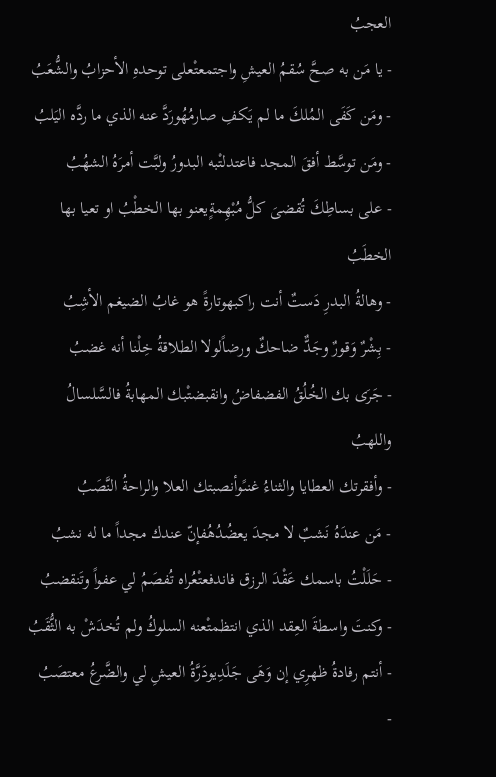العجبُ
- يا مَن به صحَّ سُقمُ العيشِ واجتمعتْعلى توحدهِ الأحزابُ والشُّعَبُ
- ومَن كَفَى المُلكَ ما لم يَكفِ صارمُهُورَدَّ عنه الذي ما ردَّه اليَلبُ
- ومَن توسَّط أفقَ المجد فاعتدلتْبه البدورُ ولبَّت أمرَهُ الشهُبُ
- على بساطِكَ تُقضىَ كلُّ مُبْهِمةٍيعنو بها الخطْبُ او تعيا بها الخطَبُ
- وهالةُ البدرِ دَستٌ أنت راكبهوتارةً هو غابُ الضيغم الأشِبُ
- بِشْرٌ وَقورٌ وجَدٌّ ضاحكٌ ورضاًلولا الطلاقةُ خِلْنا أنه غضبُ
- جَرَى بك الخُلُقُ الفضفاضُ وانقبضتْبك المهابةُ فالسَّلسالُ واللهبُ
- وأفقرتك العطايا والثناءُ غنىًوأنصبتك العلا والراحةُ النَّصَبُ
- مَن عندَهُ نَشبٌ لا مجدَ يعضُدُهُفإنّ عندك مجداً ما له نشبُ
- حَلَلْتُ باسمك عَقْدَ الرزق فاندفعتْعُراه تُفصَمُ لي عفواً وتَنقضبُ
- وكنتَ واسطةَ العِقد الذي انتظمتْعنه السلوكُ ولم تُخدَشْ به الثُّقَبُ
- أنتم رفادةُ ظهرِي إن وَهَى جَلَدِيودَرَّةُ العيشِ لي والضَّرعُ معتصَبُ
-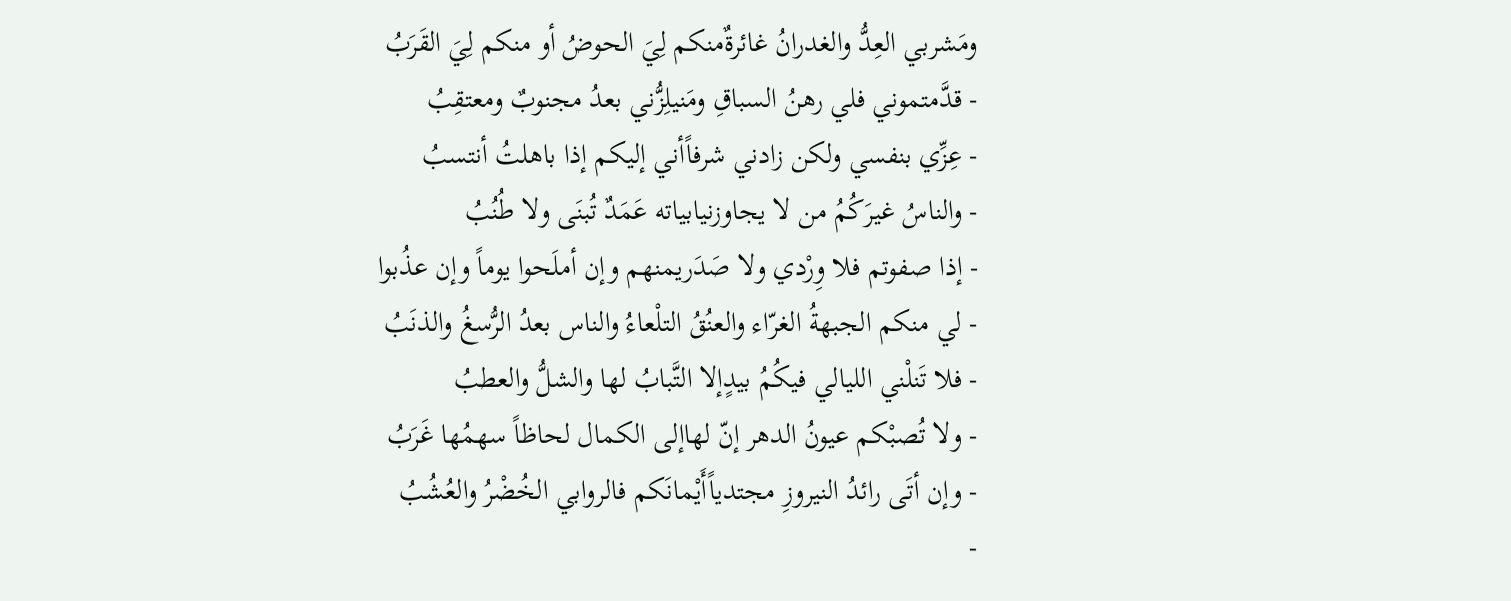ومَشربي العِدُّ والغدرانُ غائرةٌمنكم لِيَ الحوضُ أو منكم لِيَ القَرَبُ
- قدَّمتموني فلي رهنُ السباقِ ومَنيلِزُّني بعدُ مجنوبٌ ومعتقِبُ
- عِزِّي بنفسي ولكن زادني شرفاًأني إليكم إذا باهلتُ أنتسبُ
- والناسُ غيرَكُمُ من لا يجاوزنيابياته عَمَدٌ تُبنَى ولا طُنُبُ
- إذا صفوتم فلا وِرْدي ولا صَدَريمنهم وإن أملَحوا يوماً وإن عذُبوا
- لي منكم الجبهةُ الغرّاء والعنُقُ التلْعاءُ والناس بعدُ الرُّسغُ والذنَبُ
- فلا تَنلْني الليالي فيكُمُ بيدٍإلا التَّبابُ لها والشلُّ والعطبُ
- ولا تُصبْكم عيونُ الدهر إنّ لهاإلى الكمال لحاظاً سهمُها غَرَبُ
- وإن أتَى رائدُ النيروزِ مجتدياًأَيْمانَكم فالروابي الخُضْرُ والعُشُبُ
-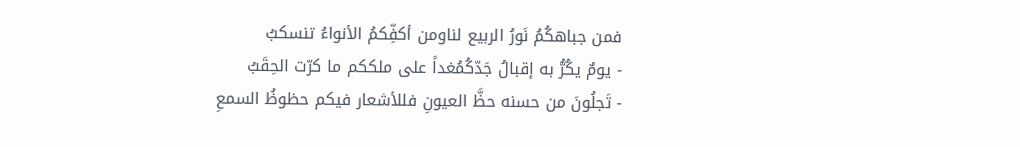فمن جباهكُمُ نَورُ الربيع لناومن أكفِّكمُ الأنواءُ تنسكبُ
- يومٌ يكُرُّ به إقبالُ جَدّكُمُغداً على ملككم ما كرّت الحِقَبُ
- تَجلُونَ من حسنه حظَّ العيونِ فللأشعار فيكم حظوظُ السمعِ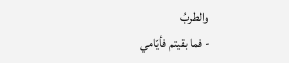والطربُ
- فما بقيتم فأيّامي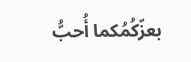بعزّكُمُكما أُحبُّ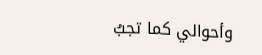وأحوالي كما تجبُ